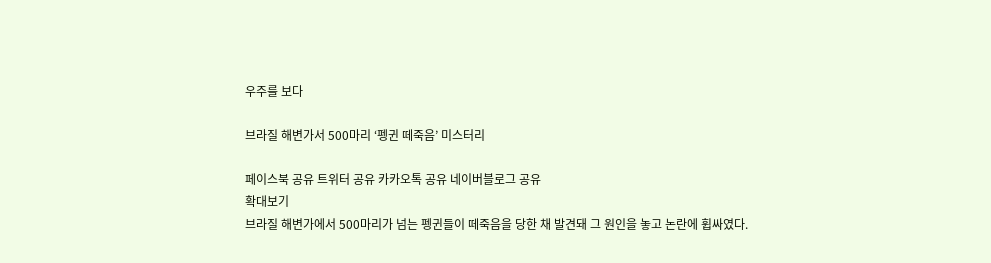우주를 보다

브라질 해변가서 500마리 ‘펭귄 떼죽음’ 미스터리

페이스북 공유 트위터 공유 카카오톡 공유 네이버블로그 공유
확대보기
브라질 해변가에서 500마리가 넘는 펭귄들이 떼죽음을 당한 채 발견돼 그 원인을 놓고 논란에 휩싸였다.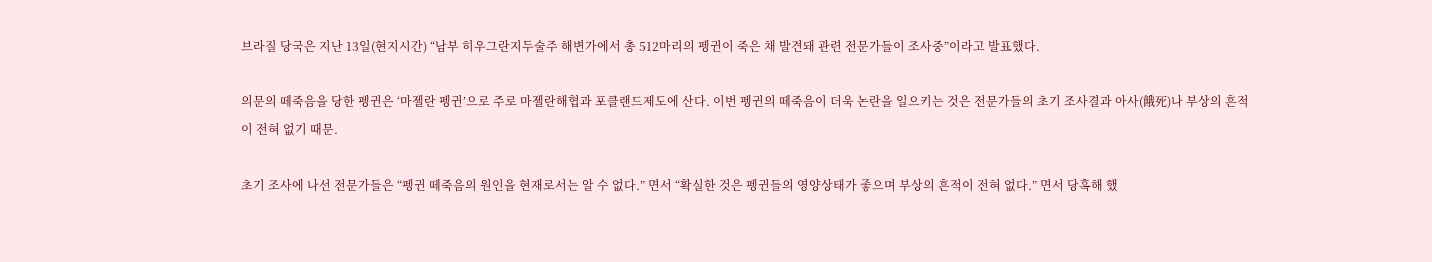브라질 당국은 지난 13일(현지시간) “남부 히우그란지두술주 해변가에서 총 512마리의 펭귄이 죽은 채 발견돼 관련 전문가들이 조사중”이라고 발표했다.

의문의 떼죽음을 당한 펭귄은 ‘마젤란 펭귄’으로 주로 마젤란해협과 포클랜드제도에 산다. 이번 펭귄의 떼죽음이 더욱 논란을 일으키는 것은 전문가들의 초기 조사결과 아사(餓死)나 부상의 흔적이 전혀 없기 때문.

초기 조사에 나선 전문가들은 “펭귄 떼죽음의 원인을 현재로서는 알 수 없다.” 면서 “확실한 것은 펭귄들의 영양상태가 좋으며 부상의 흔적이 전혀 없다.” 면서 당혹해 했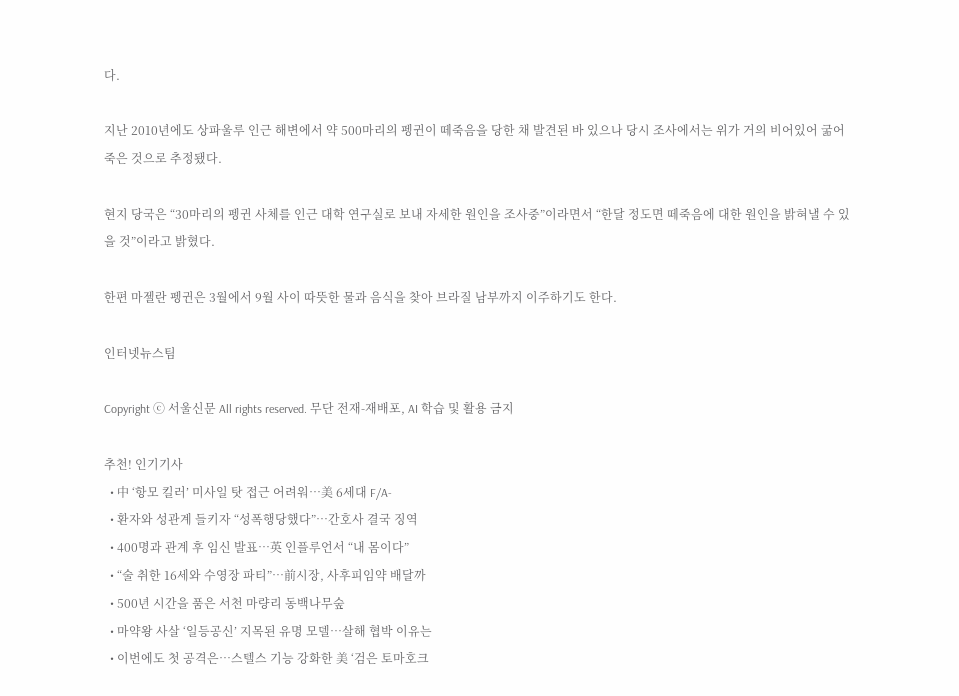다.

지난 2010년에도 상파울루 인근 해변에서 약 500마리의 펭귄이 떼죽음을 당한 채 발견된 바 있으나 당시 조사에서는 위가 거의 비어있어 굶어죽은 것으로 추정됐다.

현지 당국은 “30마리의 펭귄 사체를 인근 대학 연구실로 보내 자세한 원인을 조사중”이라면서 “한달 정도면 떼죽음에 대한 원인을 밝혀낼 수 있을 것”이라고 밝혔다.

한편 마젤란 펭귄은 3월에서 9월 사이 따뜻한 물과 음식을 찾아 브라질 남부까지 이주하기도 한다.

인터넷뉴스팀

Copyright ⓒ 서울신문 All rights reserved. 무단 전재-재배포, AI 학습 및 활용 금지

추천! 인기기사
  • 中 ‘항모 킬러’ 미사일 탓 접근 어려워…美 6세대 F/A-
  • 환자와 성관계 들키자 “성폭행당했다”…간호사 결국 징역
  • 400명과 관계 후 임신 발표…英 인플루언서 “내 몸이다”
  • “술 취한 16세와 수영장 파티”…前시장, 사후피임약 배달까
  • 500년 시간을 품은 서천 마량리 동백나무숲
  • 마약왕 사살 ‘일등공신’ 지목된 유명 모델…살해 협박 이유는
  • 이번에도 첫 공격은…스텔스 기능 강화한 美 ‘검은 토마호크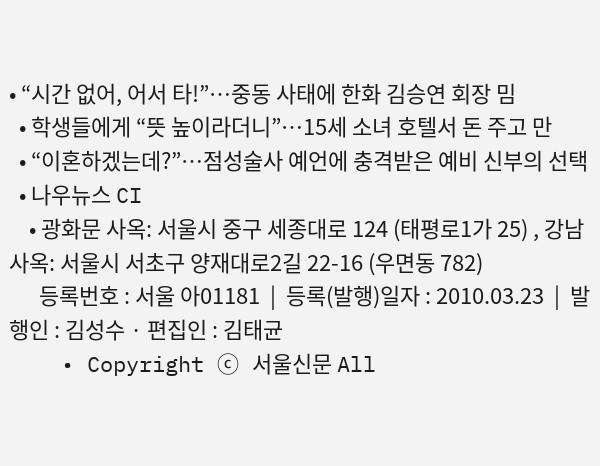• “시간 없어, 어서 타!”…중동 사태에 한화 김승연 회장 밈
  • 학생들에게 “뜻 높이라더니”…15세 소녀 호텔서 돈 주고 만
  • “이혼하겠는데?”…점성술사 예언에 충격받은 예비 신부의 선택
  • 나우뉴스 CI
    • 광화문 사옥: 서울시 중구 세종대로 124 (태평로1가 25) , 강남 사옥: 서울시 서초구 양재대로2길 22-16 (우면동 782)
      등록번호 : 서울 아01181  |  등록(발행)일자 : 2010.03.23  |  발행인 : 김성수 · 편집인 : 김태균
    • Copyright ⓒ 서울신문 All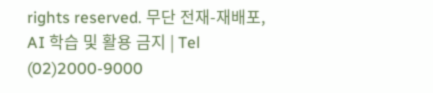rights reserved. 무단 전재-재배포, AI 학습 및 활용 금지 | Tel (02)2000-9000